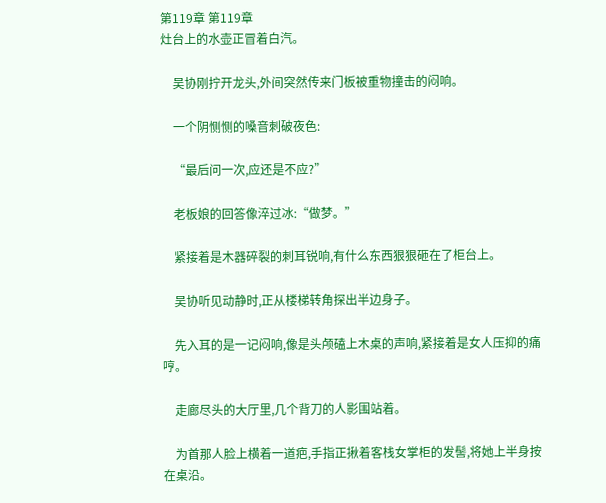第119章 第119章
灶台上的水壶正冒着白汽。

    吴协刚拧开龙头,外间突然传来门板被重物撞击的闷响。

    一个阴恻恻的嗓音刺破夜色:

    “最后问一次,应还是不应?”

    老板娘的回答像淬过冰:“做梦。”

    紧接着是木器碎裂的刺耳锐响,有什么东西狠狠砸在了柜台上。

    吴协听见动静时,正从楼梯转角探出半边身子。

    先入耳的是一记闷响,像是头颅磕上木桌的声响,紧接着是女人压抑的痛哼。

    走廊尽头的大厅里,几个背刀的人影围站着。

    为首那人脸上横着一道疤,手指正揪着客栈女掌柜的发髻,将她上半身按在桌沿。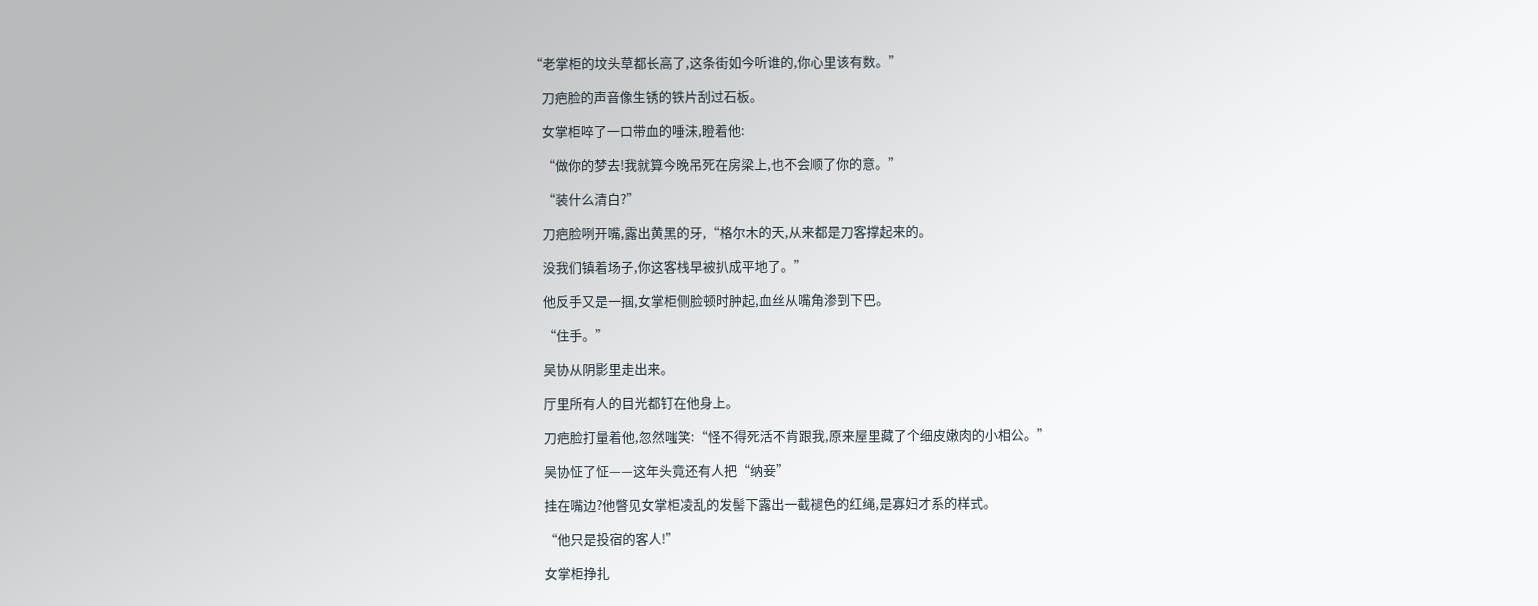“老掌柜的坟头草都长高了,这条街如今听谁的,你心里该有数。”

    刀疤脸的声音像生锈的铁片刮过石板。

    女掌柜啐了一口带血的唾沫,瞪着他:

    “做你的梦去!我就算今晚吊死在房梁上,也不会顺了你的意。”

    “装什么清白?”

    刀疤脸咧开嘴,露出黄黑的牙,“格尔木的天,从来都是刀客撑起来的。

    没我们镇着场子,你这客栈早被扒成平地了。”

    他反手又是一掴,女掌柜侧脸顿时肿起,血丝从嘴角渗到下巴。

    “住手。”

    吴协从阴影里走出来。

    厅里所有人的目光都钉在他身上。

    刀疤脸打量着他,忽然嗤笑:“怪不得死活不肯跟我,原来屋里藏了个细皮嫩肉的小相公。”

    吴协怔了怔——这年头竟还有人把“纳妾”

    挂在嘴边?他瞥见女掌柜凌乱的发髻下露出一截褪色的红绳,是寡妇才系的样式。

    “他只是投宿的客人!”

    女掌柜挣扎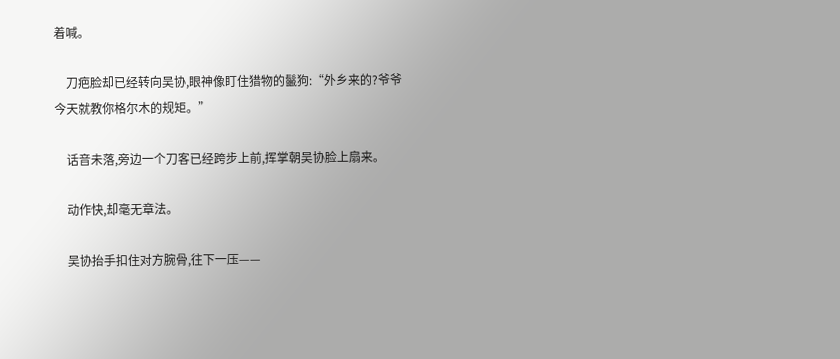着喊。

    刀疤脸却已经转向吴协,眼神像盯住猎物的鬣狗:“外乡来的?爷爷今天就教你格尔木的规矩。”

    话音未落,旁边一个刀客已经跨步上前,挥掌朝吴协脸上扇来。

    动作快,却毫无章法。

    吴协抬手扣住对方腕骨,往下一压——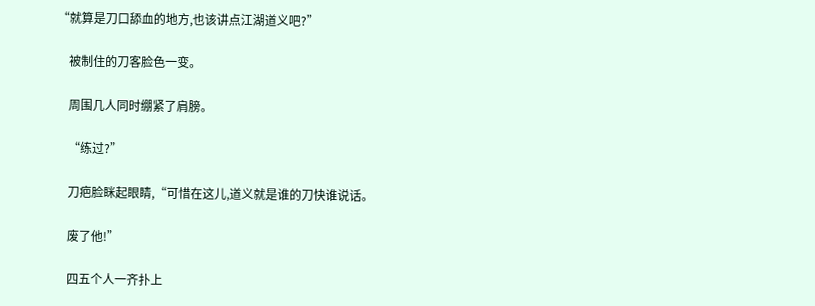“就算是刀口舔血的地方,也该讲点江湖道义吧?”

    被制住的刀客脸色一变。

    周围几人同时绷紧了肩膀。

    “练过?”

    刀疤脸眯起眼睛,“可惜在这儿,道义就是谁的刀快谁说话。

    废了他!”

    四五个人一齐扑上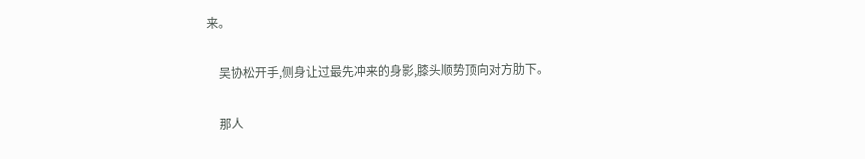来。

    吴协松开手,侧身让过最先冲来的身影,膝头顺势顶向对方肋下。

    那人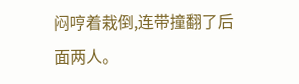闷哼着栽倒,连带撞翻了后面两人。